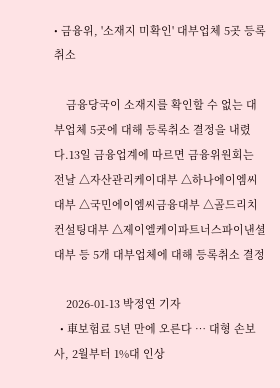• 금융위, '소재지 미확인' 대부업체 5곳 등록취소

    금융당국이 소재지를 확인할 수 없는 대부업체 5곳에 대해 등록취소 결정을 내렸다.13일 금융업계에 따르면 금융위원회는 전날 △자산관리케이대부 △하나에이엠씨대부 △국민에이엠씨금융대부 △골드리치컨설팅대부 △제이엘케이파트너스파이낸셜대부 등 5개 대부업체에 대해 등록취소 결정

    2026-01-13 박정연 기자
  • 車보험료 5년 만에 오른다 … 대형 손보사, 2월부터 1%대 인상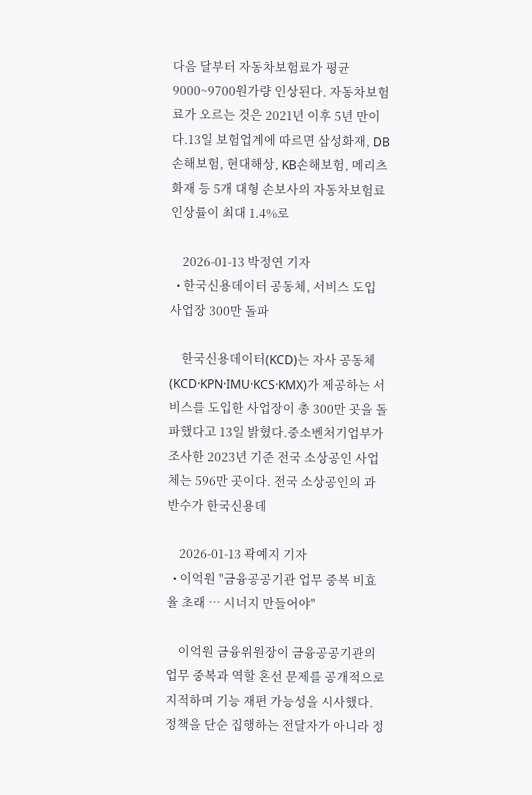다음 달부터 자동차보험료가 평균 9000~9700원가량 인상된다. 자동차보험료가 오르는 것은 2021년 이후 5년 만이다.13일 보험업계에 따르면 삼성화재, DB손해보험, 현대해상, KB손해보험, 메리츠화재 등 5개 대형 손보사의 자동차보험료 인상률이 최대 1.4%로

    2026-01-13 박정연 기자
  • 한국신용데이터 공동체, 서비스 도입 사업장 300만 돌파

    한국신용데이터(KCD)는 자사 공동체(KCD·KPN·IMU·KCS·KMX)가 제공하는 서비스를 도입한 사업장이 총 300만 곳을 돌파했다고 13일 밝혔다.중소벤처기업부가 조사한 2023년 기준 전국 소상공인 사업체는 596만 곳이다. 전국 소상공인의 과반수가 한국신용데

    2026-01-13 곽예지 기자
  • 이억원 "금융공공기관 업무 중복 비효율 초래 … 시너지 만들어야"

    이억원 금융위원장이 금융공공기관의 업무 중복과 역할 혼선 문제를 공개적으로 지적하며 기능 재편 가능성을 시사했다. 정책을 단순 집행하는 전달자가 아니라 정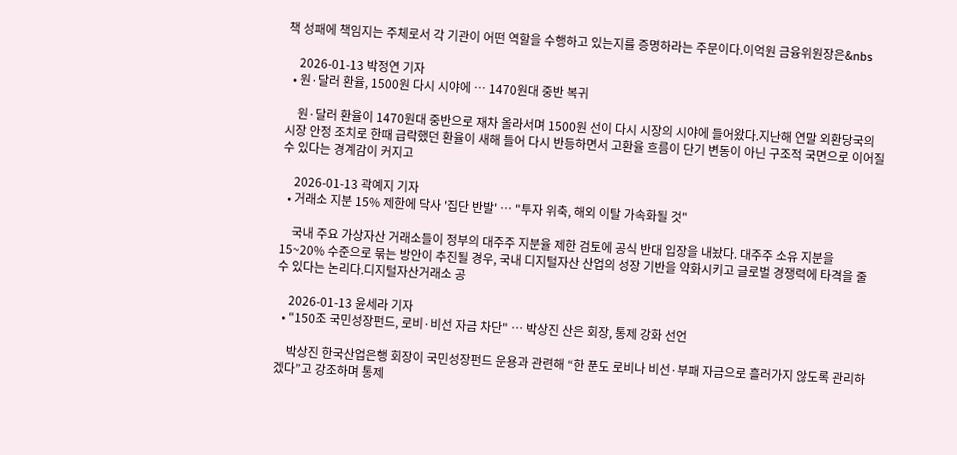책 성패에 책임지는 주체로서 각 기관이 어떤 역할을 수행하고 있는지를 증명하라는 주문이다.이억원 금융위원장은&nbs

    2026-01-13 박정연 기자
  • 원·달러 환율, 1500원 다시 시야에 … 1470원대 중반 복귀

    원·달러 환율이 1470원대 중반으로 재차 올라서며 1500원 선이 다시 시장의 시야에 들어왔다.지난해 연말 외환당국의 시장 안정 조치로 한때 급락했던 환율이 새해 들어 다시 반등하면서 고환율 흐름이 단기 변동이 아닌 구조적 국면으로 이어질 수 있다는 경계감이 커지고

    2026-01-13 곽예지 기자
  • 거래소 지분 15% 제한에 닥사 '집단 반발' … "투자 위축, 해외 이탈 가속화될 것"

    국내 주요 가상자산 거래소들이 정부의 대주주 지분율 제한 검토에 공식 반대 입장을 내놨다. 대주주 소유 지분을 15~20% 수준으로 묶는 방안이 추진될 경우, 국내 디지털자산 산업의 성장 기반을 약화시키고 글로벌 경쟁력에 타격을 줄 수 있다는 논리다.디지털자산거래소 공

    2026-01-13 윤세라 기자
  • "150조 국민성장펀드, 로비·비선 자금 차단" … 박상진 산은 회장, 통제 강화 선언

    박상진 한국산업은행 회장이 국민성장펀드 운용과 관련해 “한 푼도 로비나 비선·부패 자금으로 흘러가지 않도록 관리하겠다”고 강조하며 통제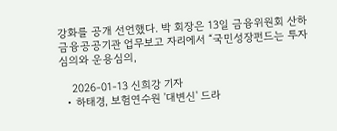강화를 공개 선언했다. 박 회장은 13일 금융위원회 산하 금융공공기관 업무보고 자리에서 “국민성장펀드는 투자심의와 운용심의,

    2026-01-13 신희강 기자
  • 하태경, 보험연수원 '대변신' 드라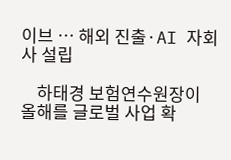이브 … 해외 진출·AI 자회사 설립

    하태경 보험연수원장이 올해를 글로벌 사업 확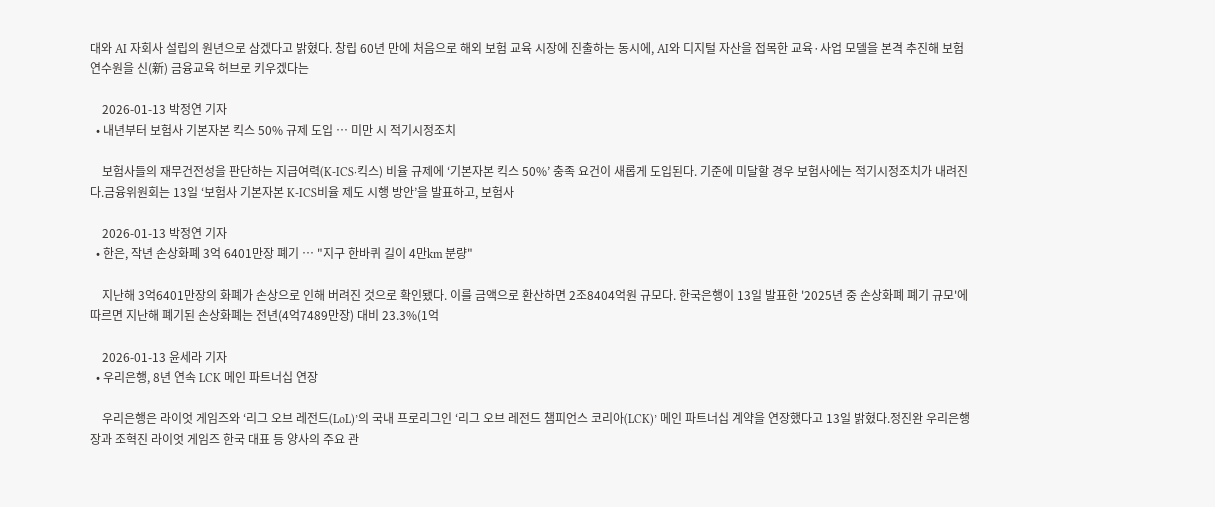대와 AI 자회사 설립의 원년으로 삼겠다고 밝혔다. 창립 60년 만에 처음으로 해외 보험 교육 시장에 진출하는 동시에, AI와 디지털 자산을 접목한 교육·사업 모델을 본격 추진해 보험연수원을 신(新) 금융교육 허브로 키우겠다는

    2026-01-13 박정연 기자
  • 내년부터 보험사 기본자본 킥스 50% 규제 도입 … 미만 시 적기시정조치

    보험사들의 재무건전성을 판단하는 지급여력(K-ICS·킥스) 비율 규제에 ‘기본자본 킥스 50%’ 충족 요건이 새롭게 도입된다. 기준에 미달할 경우 보험사에는 적기시정조치가 내려진다.금융위원회는 13일 ‘보험사 기본자본 K-ICS비율 제도 시행 방안’을 발표하고, 보험사

    2026-01-13 박정연 기자
  • 한은, 작년 손상화폐 3억 6401만장 폐기 … "지구 한바퀴 길이 4만km 분량"

    지난해 3억6401만장의 화폐가 손상으로 인해 버려진 것으로 확인됐다. 이를 금액으로 환산하면 2조8404억원 규모다. 한국은행이 13일 발표한 '2025년 중 손상화폐 폐기 규모'에 따르면 지난해 폐기된 손상화폐는 전년(4억7489만장) 대비 23.3%(1억

    2026-01-13 윤세라 기자
  • 우리은행, 8년 연속 LCK 메인 파트너십 연장

    우리은행은 라이엇 게임즈와 ‘리그 오브 레전드(LoL)’의 국내 프로리그인 ‘리그 오브 레전드 챔피언스 코리아(LCK)’ 메인 파트너십 계약을 연장했다고 13일 밝혔다.정진완 우리은행장과 조혁진 라이엇 게임즈 한국 대표 등 양사의 주요 관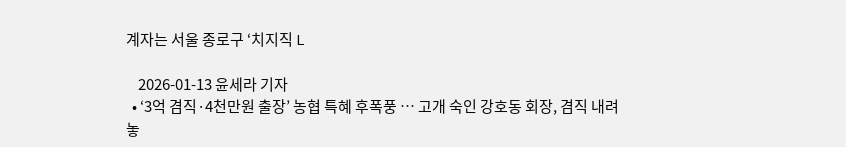계자는 서울 종로구 ‘치지직 L

    2026-01-13 윤세라 기자
  • ‘3억 겸직·4천만원 출장’ 농협 특혜 후폭풍 … 고개 숙인 강호동 회장, 겸직 내려놓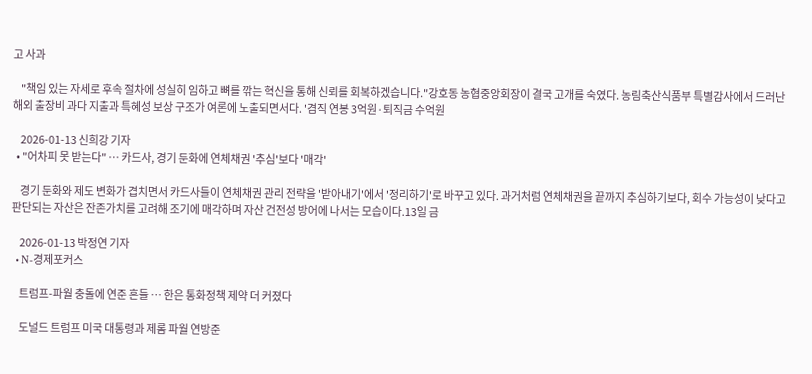고 사과

    "책임 있는 자세로 후속 절차에 성실히 임하고 뼈를 깎는 혁신을 통해 신뢰를 회복하겠습니다."강호동 농협중앙회장이 결국 고개를 숙였다. 농림축산식품부 특별감사에서 드러난 해외 출장비 과다 지출과 특혜성 보상 구조가 여론에 노출되면서다. '겸직 연봉 3억원·퇴직금 수억원

    2026-01-13 신희강 기자
  • "어차피 못 받는다" … 카드사, 경기 둔화에 연체채권 '추심'보다 '매각'

    경기 둔화와 제도 변화가 겹치면서 카드사들이 연체채권 관리 전략을 '받아내기'에서 '정리하기'로 바꾸고 있다. 과거처럼 연체채권을 끝까지 추심하기보다, 회수 가능성이 낮다고 판단되는 자산은 잔존가치를 고려해 조기에 매각하며 자산 건전성 방어에 나서는 모습이다.13일 금

    2026-01-13 박정연 기자
  • N-경제포커스

    트럼프-파월 충돌에 연준 흔들 … 한은 통화정책 제약 더 커졌다

    도널드 트럼프 미국 대통령과 제롬 파월 연방준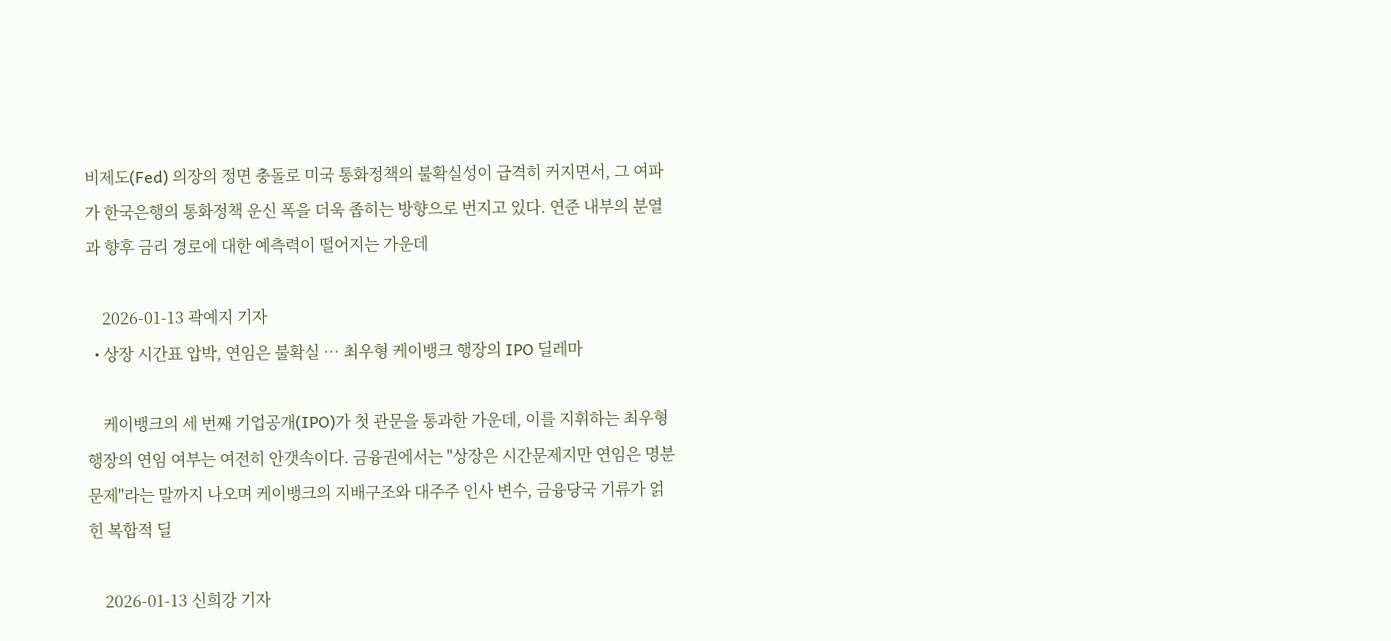비제도(Fed) 의장의 정면 충돌로 미국 통화정책의 불확실성이 급격히 커지면서, 그 여파가 한국은행의 통화정책 운신 폭을 더욱 좁히는 방향으로 번지고 있다. 연준 내부의 분열과 향후 금리 경로에 대한 예측력이 떨어지는 가운데

    2026-01-13 곽예지 기자
  • 상장 시간표 압박, 연임은 불확실 … 최우형 케이뱅크 행장의 IPO 딜레마

    케이뱅크의 세 번째 기업공개(IPO)가 첫 관문을 통과한 가운데, 이를 지휘하는 최우형 행장의 연임 여부는 여전히 안갯속이다. 금융권에서는 "상장은 시간문제지만 연임은 명분문제"라는 말까지 나오며 케이뱅크의 지배구조와 대주주 인사 변수, 금융당국 기류가 얽힌 복합적 딜

    2026-01-13 신희강 기자